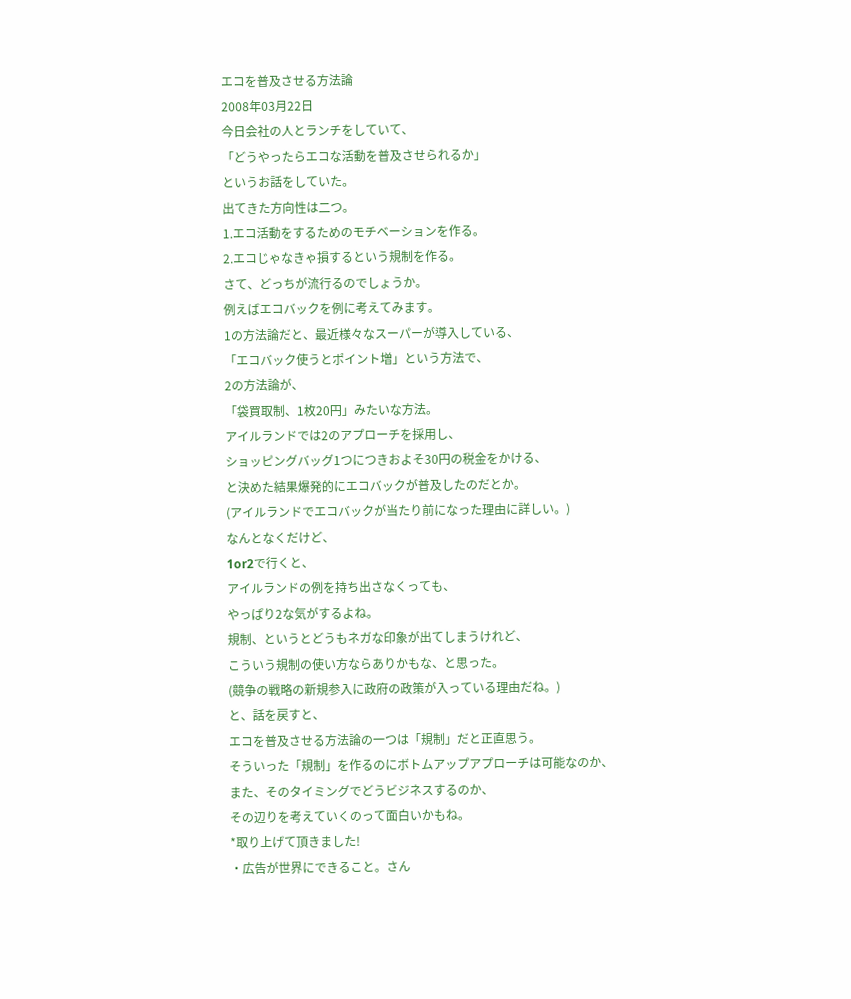エコを普及させる方法論
2008年03月22日
今日会社の人とランチをしていて、
「どうやったらエコな活動を普及させられるか」
というお話をしていた。
出てきた方向性は二つ。
1.エコ活動をするためのモチベーションを作る。
2.エコじゃなきゃ損するという規制を作る。
さて、どっちが流行るのでしょうか。
例えばエコバックを例に考えてみます。
1の方法論だと、最近様々なスーパーが導入している、
「エコバック使うとポイント増」という方法で、
2の方法論が、
「袋買取制、1枚20円」みたいな方法。
アイルランドでは2のアプローチを採用し、
ショッピングバッグ1つにつきおよそ30円の税金をかける、
と決めた結果爆発的にエコバックが普及したのだとか。
(アイルランドでエコバックが当たり前になった理由に詳しい。)
なんとなくだけど、
1or2で行くと、
アイルランドの例を持ち出さなくっても、
やっぱり2な気がするよね。
規制、というとどうもネガな印象が出てしまうけれど、
こういう規制の使い方ならありかもな、と思った。
(競争の戦略の新規参入に政府の政策が入っている理由だね。)
と、話を戻すと、
エコを普及させる方法論の一つは「規制」だと正直思う。
そういった「規制」を作るのにボトムアップアプローチは可能なのか、
また、そのタイミングでどうビジネスするのか、
その辺りを考えていくのって面白いかもね。
*取り上げて頂きました!
・広告が世界にできること。さん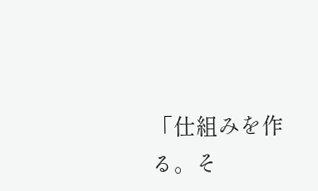「仕組みを作る。そ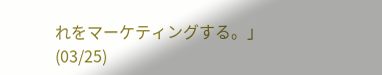れをマーケティングする。」(03/25)